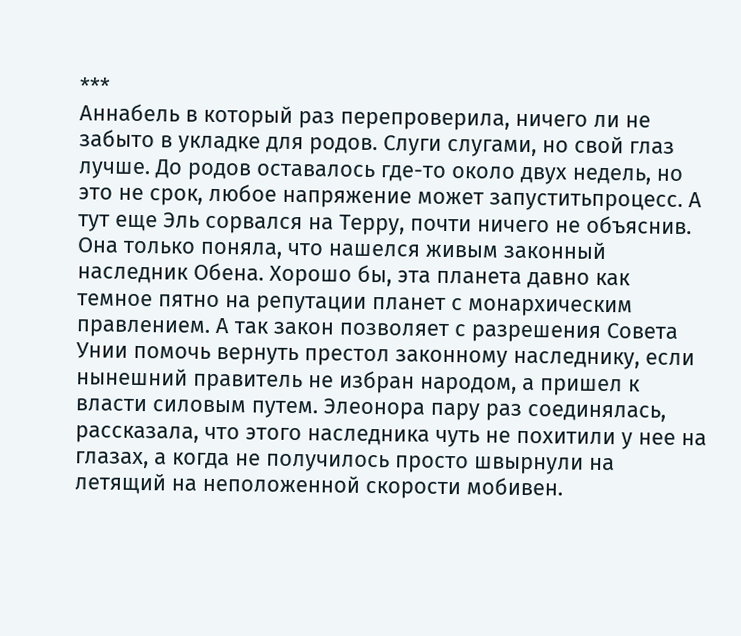***
Аннабель в который раз перепроверила, ничего ли не забыто в укладке для родов. Слуги слугами, но свой глаз лучше. До родов оставалось где-то около двух недель, но это не срок, любое напряжение может запуститьпроцесс. А тут еще Эль сорвался на Терру, почти ничего не объяснив. Она только поняла, что нашелся живым законный наследник Обена. Хорошо бы, эта планета давно как темное пятно на репутации планет с монархическим правлением. А так закон позволяет с разрешения Совета Унии помочь вернуть престол законному наследнику, если нынешний правитель не избран народом, а пришел к власти силовым путем. Элеонора пару раз соединялась, рассказала, что этого наследника чуть не похитили у нее на глазах, а когда не получилось просто швырнули на летящий на неположенной скорости мобивен.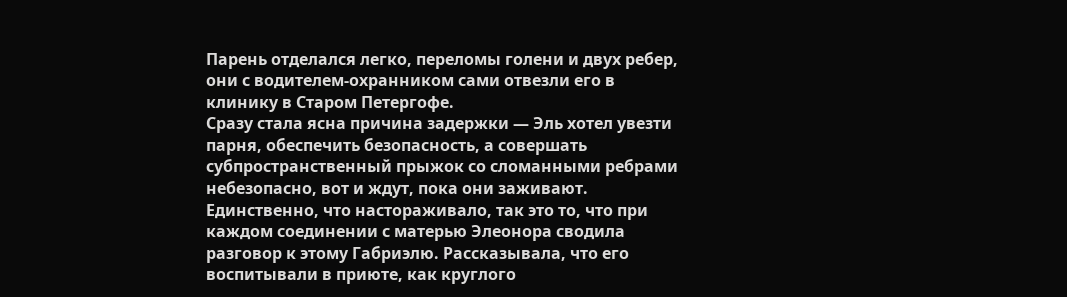Парень отделался легко, переломы голени и двух ребер, они с водителем-охранником сами отвезли его в клинику в Старом Петергофе.
Сразу стала ясна причина задержки — Эль хотел увезти парня, обеспечить безопасность, а совершать субпространственный прыжок со сломанными ребрами небезопасно, вот и ждут, пока они заживают. Единственно, что настораживало, так это то, что при каждом соединении с матерью Элеонора сводила разговор к этому Габриэлю. Рассказывала, что его воспитывали в приюте, как круглого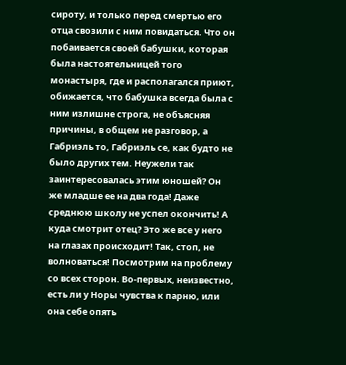сироту, и только перед смертью его отца свозили с ним повидаться. Что он побаивается своей бабушки, которая была настоятельницей того монастыря, где и располагался приют, обижается, что бабушка всегда была с ним излишне строга, не объясняя причины, в общем не разговор, а Габриэль то, Габриэль се, как будто не было других тем. Неужели так заинтересовалась этим юношей? Он же младше ее на два года! Даже среднюю школу не успел окончить! А куда смотрит отец? Это же все у него на глазах происходит! Так, стоп, не волноваться! Посмотрим на проблему со всех сторон. Во-первых, неизвестно, есть ли у Норы чувства к парню, или она себе опять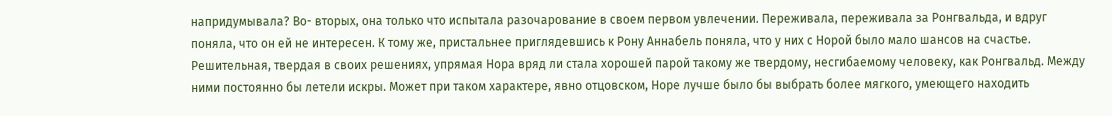напридумывала? Во- вторых, она только что испытала разочарование в своем первом увлечении. Переживала, переживала за Ронгвальда, и вдруг поняла, что он ей не интересен. К тому же, пристальнее приглядевшись к Рону Аннабель поняла, что у них с Норой было мало шансов на счастье. Решительная, твердая в своих решениях, упрямая Нора вряд ли стала хорошей парой такому же твердому, несгибаемому человеку, как Ронгвальд. Между ними постоянно бы летели искры. Может при таком характере, явно отцовском, Норе лучше было бы выбрать более мягкого, умеющего находить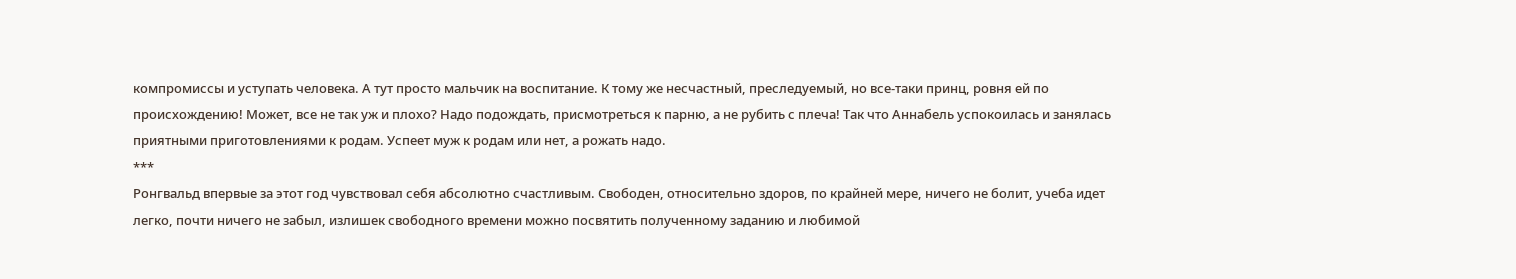компромиссы и уступать человека. А тут просто мальчик на воспитание. К тому же несчастный, преследуемый, но все-таки принц, ровня ей по происхождению! Может, все не так уж и плохо? Надо подождать, присмотреться к парню, а не рубить с плеча! Так что Аннабель успокоилась и занялась приятными приготовлениями к родам. Успеет муж к родам или нет, а рожать надо.
***
Ронгвальд впервые за этот год чувствовал себя абсолютно счастливым. Свободен, относительно здоров, по крайней мере, ничего не болит, учеба идет легко, почти ничего не забыл, излишек свободного времени можно посвятить полученному заданию и любимой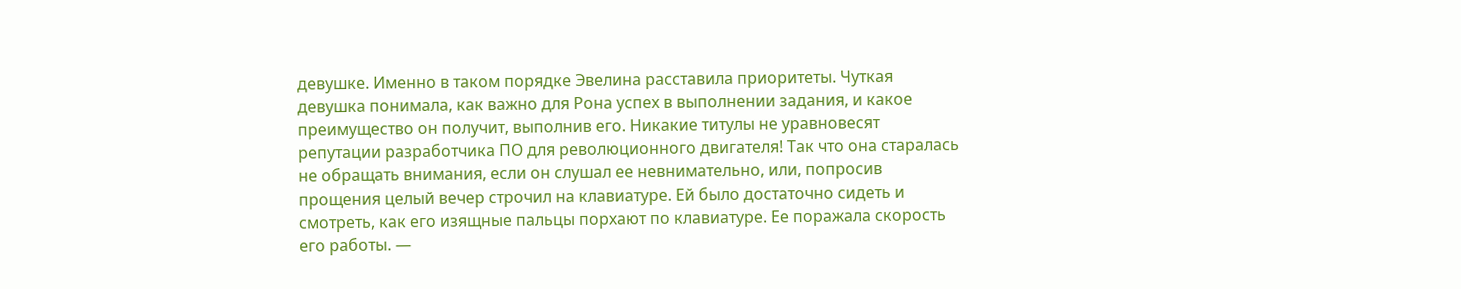девушке. Именно в таком порядке Эвелина расставила приоритеты. Чуткая девушка понимала, как важно для Рона успех в выполнении задания, и какое преимущество он получит, выполнив его. Никакие титулы не уравновесят репутации разработчика ПО для революционного двигателя! Так что она старалась не обращать внимания, если он слушал ее невнимательно, или, попросив прощения целый вечер строчил на клавиатуре. Ей было достаточно сидеть и смотреть, как его изящные пальцы порхают по клавиатуре. Ее поражала скорость его работы. —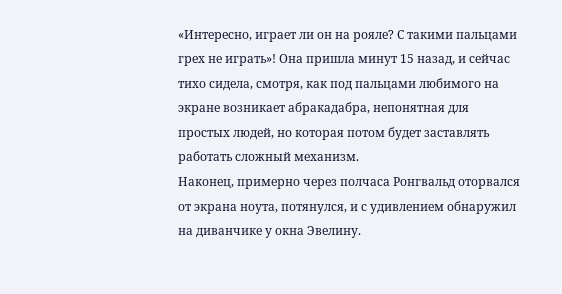«Интересно, играет ли он на рояле? С такими пальцами грех не играть»! Она пришла минут 15 назад, и сейчас тихо сидела, смотря, как под пальцами любимого на экране возникает абракадабра, непонятная для простых людей, но которая потом будет заставлять работать сложный механизм.
Наконец, примерно через полчаса Ронгвальд оторвался от экрана ноута, потянулся, и с удивлением обнаружил на диванчике у окна Эвелину.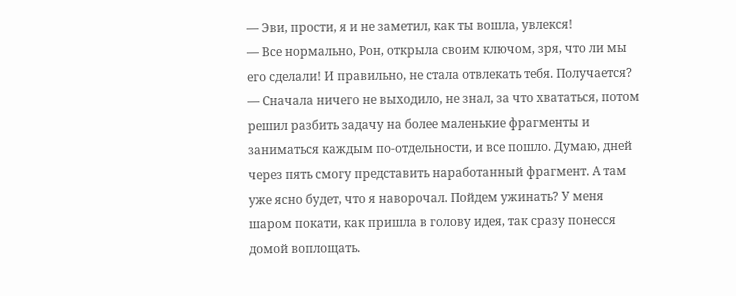— Эви, прости, я и не заметил, как ты вошла, увлекся!
— Все нормально, Рон, открыла своим ключом, зря, что ли мы его сделали! И правильно, не стала отвлекать тебя. Получается?
— Сначала ничего не выходило, не знал, за что хвататься, потом решил разбить задачу на более маленькие фрагменты и заниматься каждым по-отдельности, и все пошло. Думаю, дней через пять смогу представить наработанный фрагмент. А там уже ясно будет, что я наворочал. Пойдем ужинать? У меня шаром покати, как пришла в голову идея, так сразу понесся домой воплощать.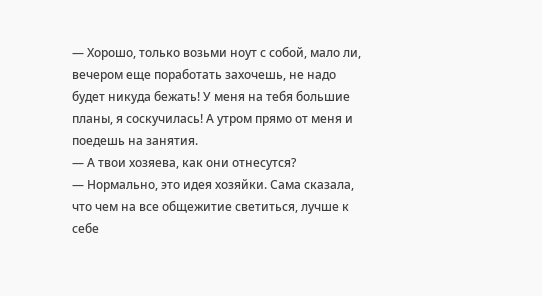— Хорошо, только возьми ноут с собой, мало ли, вечером еще поработать захочешь, не надо будет никуда бежать! У меня на тебя большие планы, я соскучилась! А утром прямо от меня и поедешь на занятия.
— А твои хозяева, как они отнесутся?
— Нормально, это идея хозяйки. Сама сказала, что чем на все общежитие светиться, лучше к себе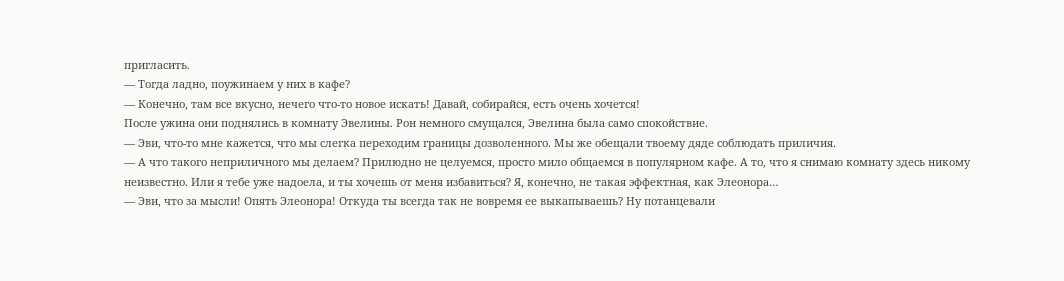пригласить.
— Тогда ладно, поужинаем у них в кафе?
— Конечно, там все вкусно, нечего что-то новое искать! Давай, собирайся, есть очень хочется!
После ужина они поднялись в комнату Эвелины. Рон немного смущался, Эвелина была само спокойствие.
— Эви, что-то мне кажется, что мы слегка переходим границы дозволенного. Мы же обещали твоему дяде соблюдать приличия.
— А что такого неприличного мы делаем? Прилюдно не целуемся, просто мило общаемся в популярном кафе. А то, что я снимаю комнату здесь никому неизвестно. Или я тебе уже надоела, и ты хочешь от меня избавиться? Я, конечно, не такая эффектная, как Элеонора…
— Эви, что за мысли! Опять Элеонора! Откуда ты всегда так не вовремя ее выкапываешь? Ну потанцевали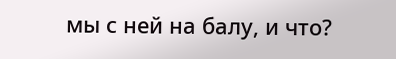мы с ней на балу, и что?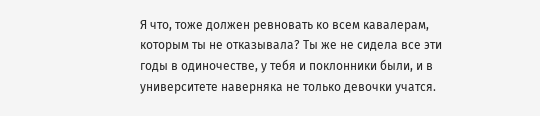Я что, тоже должен ревновать ко всем кавалерам, которым ты не отказывала? Ты же не сидела все эти годы в одиночестве, у тебя и поклонники были, и в университете наверняка не только девочки учатся.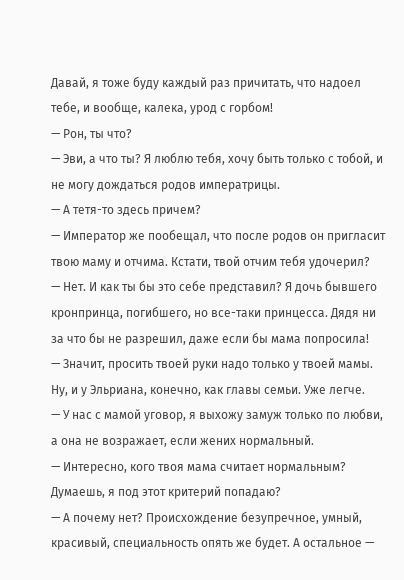Давай, я тоже буду каждый раз причитать, что надоел тебе, и вообще, калека, урод с горбом!
— Рон, ты что?
— Эви, а что ты? Я люблю тебя, хочу быть только с тобой, и не могу дождаться родов императрицы.
— А тетя-то здесь причем?
— Император же пообещал, что после родов он пригласит твою маму и отчима. Кстати, твой отчим тебя удочерил?
— Нет. И как ты бы это себе представил? Я дочь бывшего кронпринца, погибшего, но все-таки принцесса. Дядя ни за что бы не разрешил, даже если бы мама попросила!
— Значит, просить твоей руки надо только у твоей мамы. Ну, и у Эльриана, конечно, как главы семьи. Уже легче.
— У нас с мамой уговор, я выхожу замуж только по любви, а она не возражает, если жених нормальный.
— Интересно, кого твоя мама считает нормальным? Думаешь, я под этот критерий попадаю?
— А почему нет? Происхождение безупречное, умный, красивый, специальность опять же будет. А остальное —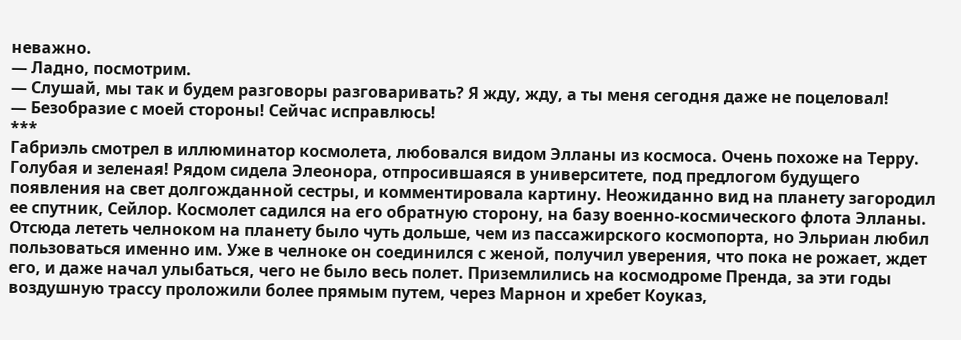неважно.
— Ладно, посмотрим.
— Слушай, мы так и будем разговоры разговаривать? Я жду, жду, а ты меня сегодня даже не поцеловал!
— Безобразие с моей стороны! Сейчас исправлюсь!
***
Габриэль смотрел в иллюминатор космолета, любовался видом Элланы из космоса. Очень похоже на Терру. Голубая и зеленая! Рядом сидела Элеонора, отпросившаяся в университете, под предлогом будущего появления на свет долгожданной сестры, и комментировала картину. Неожиданно вид на планету загородил ее спутник, Сейлор. Космолет садился на его обратную сторону, на базу военно-космического флота Элланы. Отсюда лететь челноком на планету было чуть дольше, чем из пассажирского космопорта, но Эльриан любил пользоваться именно им. Уже в челноке он соединился с женой, получил уверения, что пока не рожает, ждет его, и даже начал улыбаться, чего не было весь полет. Приземлились на космодроме Пренда, за эти годы воздушную трассу проложили более прямым путем, через Марнон и хребет Коуказ,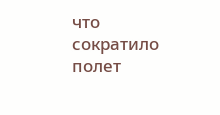что сократило полет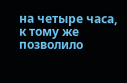на четыре часа, к тому же позволило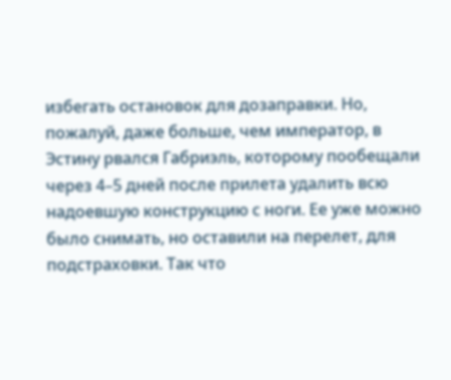избегать остановок для дозаправки. Но, пожалуй, даже больше, чем император, в Эстину рвался Габриэль, которому пообещали через 4–5 дней после прилета удалить всю надоевшую конструкцию с ноги. Ее уже можно было снимать, но оставили на перелет, для подстраховки. Так что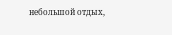небольшой отдых,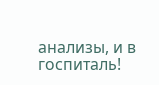анализы, и в госпиталь!